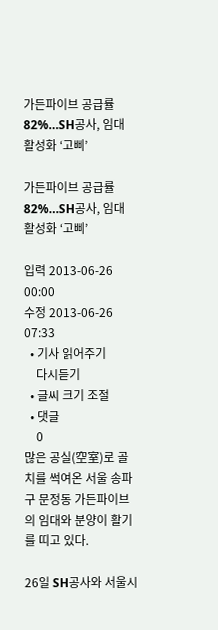가든파이브 공급률 82%…SH공사, 임대 활성화 ‘고삐’

가든파이브 공급률 82%…SH공사, 임대 활성화 ‘고삐’

입력 2013-06-26 00:00
수정 2013-06-26 07:33
  • 기사 읽어주기
    다시듣기
  • 글씨 크기 조절
  • 댓글
    0
많은 공실(空室)로 골치를 썩여온 서울 송파구 문정동 가든파이브의 임대와 분양이 활기를 띠고 있다.

26일 SH공사와 서울시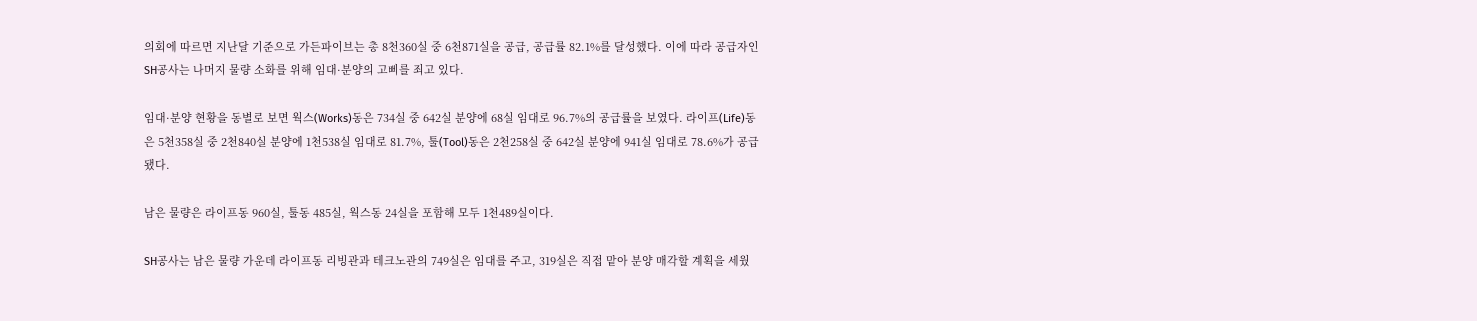의회에 따르면 지난달 기준으로 가든파이브는 총 8천360실 중 6천871실을 공급, 공급률 82.1%를 달성했다. 이에 따라 공급자인 SH공사는 나머지 물량 소화를 위해 임대·분양의 고삐를 죄고 있다.

임대·분양 현황을 동별로 보면 웍스(Works)동은 734실 중 642실 분양에 68실 임대로 96.7%의 공급률을 보였다. 라이프(Life)동은 5천358실 중 2천840실 분양에 1천538실 임대로 81.7%, 툴(Tool)동은 2천258실 중 642실 분양에 941실 임대로 78.6%가 공급됐다.

남은 물량은 라이프동 960실, 툴동 485실, 웍스동 24실을 포함해 모두 1천489실이다.

SH공사는 남은 물량 가운데 라이프동 리빙관과 테크노관의 749실은 임대를 주고, 319실은 직접 맡아 분양 매각할 계획을 세웠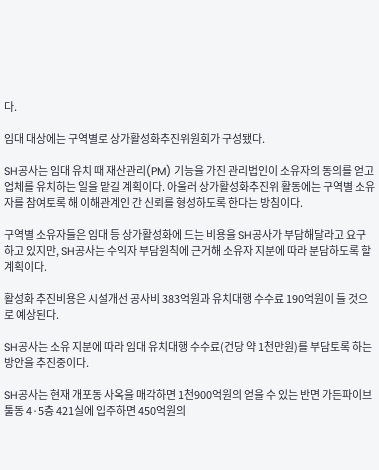다.

임대 대상에는 구역별로 상가활성화추진위원회가 구성됐다.

SH공사는 임대 유치 때 재산관리(PM) 기능을 가진 관리법인이 소유자의 동의를 얻고 업체를 유치하는 일을 맡길 계획이다. 아울러 상가활성화추진위 활동에는 구역별 소유자를 참여토록 해 이해관계인 간 신뢰를 형성하도록 한다는 방침이다.

구역별 소유자들은 임대 등 상가활성화에 드는 비용을 SH공사가 부담해달라고 요구하고 있지만, SH공사는 수익자 부담원칙에 근거해 소유자 지분에 따라 분담하도록 할 계획이다.

활성화 추진비용은 시설개선 공사비 383억원과 유치대행 수수료 190억원이 들 것으로 예상된다.

SH공사는 소유 지분에 따라 임대 유치대행 수수료(건당 약 1천만원)를 부담토록 하는 방안을 추진중이다.

SH공사는 현재 개포동 사옥을 매각하면 1천900억원의 얻을 수 있는 반면 가든파이브 툴동 4·5층 421실에 입주하면 450억원의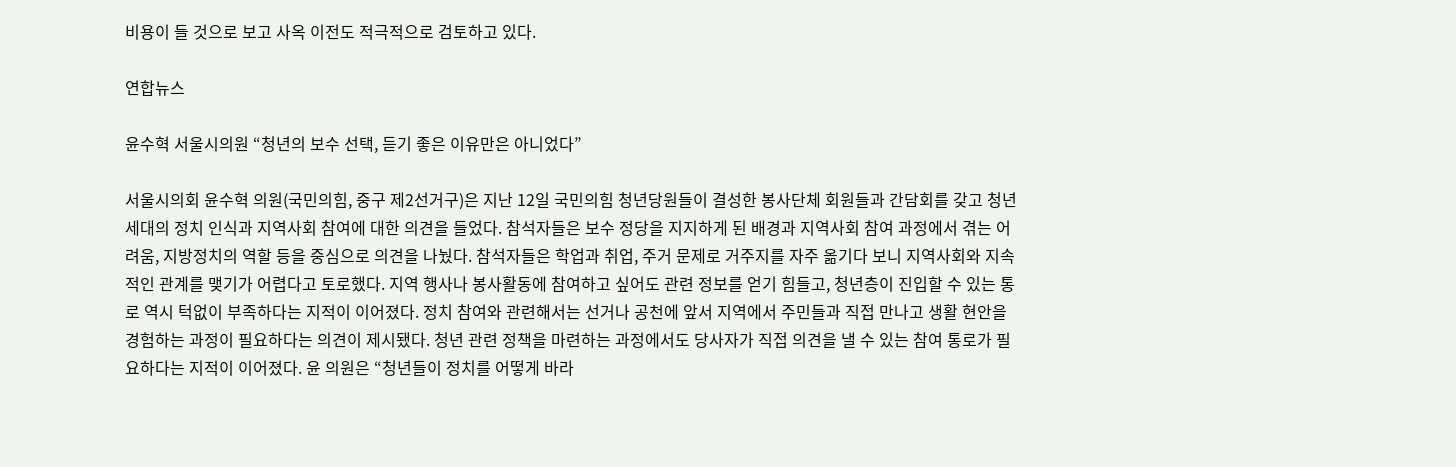비용이 들 것으로 보고 사옥 이전도 적극적으로 검토하고 있다.

연합뉴스

윤수혁 서울시의원 “청년의 보수 선택, 듣기 좋은 이유만은 아니었다”

서울시의회 윤수혁 의원(국민의힘, 중구 제2선거구)은 지난 12일 국민의힘 청년당원들이 결성한 봉사단체 회원들과 간담회를 갖고 청년세대의 정치 인식과 지역사회 참여에 대한 의견을 들었다. 참석자들은 보수 정당을 지지하게 된 배경과 지역사회 참여 과정에서 겪는 어려움, 지방정치의 역할 등을 중심으로 의견을 나눴다. 참석자들은 학업과 취업, 주거 문제로 거주지를 자주 옮기다 보니 지역사회와 지속적인 관계를 맺기가 어렵다고 토로했다. 지역 행사나 봉사활동에 참여하고 싶어도 관련 정보를 얻기 힘들고, 청년층이 진입할 수 있는 통로 역시 턱없이 부족하다는 지적이 이어졌다. 정치 참여와 관련해서는 선거나 공천에 앞서 지역에서 주민들과 직접 만나고 생활 현안을 경험하는 과정이 필요하다는 의견이 제시됐다. 청년 관련 정책을 마련하는 과정에서도 당사자가 직접 의견을 낼 수 있는 참여 통로가 필요하다는 지적이 이어졌다. 윤 의원은 “청년들이 정치를 어떻게 바라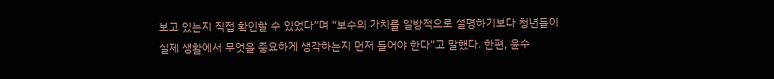보고 있는지 직접 확인할 수 있었다”며 “보수의 가치를 일방적으로 설명하기보다 청년들이 실제 생활에서 무엇을 중요하게 생각하는지 먼저 들어야 한다”고 말했다. 한편, 윤수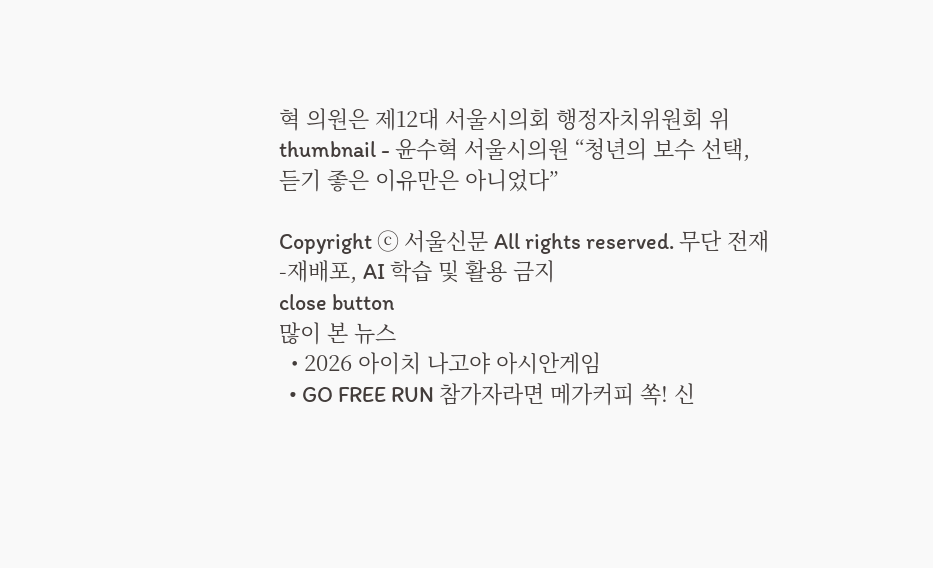혁 의원은 제12대 서울시의회 행정자치위원회 위
thumbnail - 윤수혁 서울시의원 “청년의 보수 선택, 듣기 좋은 이유만은 아니었다”

Copyright ⓒ 서울신문 All rights reserved. 무단 전재-재배포, AI 학습 및 활용 금지
close button
많이 본 뉴스
  • 2026 아이치 나고야 아시안게임
  • GO FREE RUN 참가자라면 메가커피 쏙! 신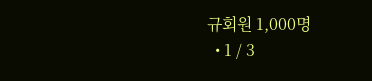규회원 1,000명
  • 1 / 3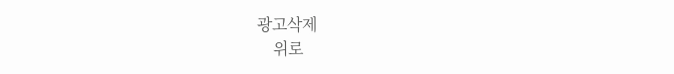광고삭제
    위로